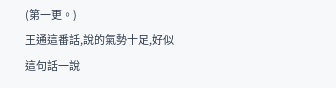(第一更。)
王通這番話,說的氣勢十足,好似這句話一說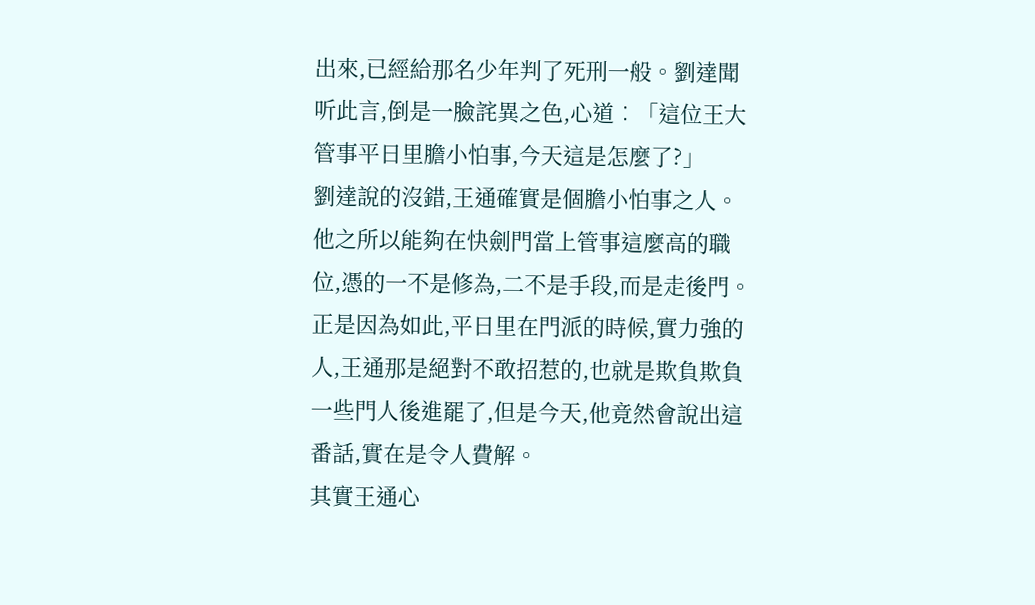出來,已經給那名少年判了死刑一般。劉達聞听此言,倒是一臉詫異之色,心道︰「這位王大管事平日里膽小怕事,今天這是怎麼了?」
劉達說的沒錯,王通確實是個膽小怕事之人。
他之所以能夠在快劍門當上管事這麼高的職位,憑的一不是修為,二不是手段,而是走後門。
正是因為如此,平日里在門派的時候,實力強的人,王通那是絕對不敢招惹的,也就是欺負欺負一些門人後進罷了,但是今天,他竟然會說出這番話,實在是令人費解。
其實王通心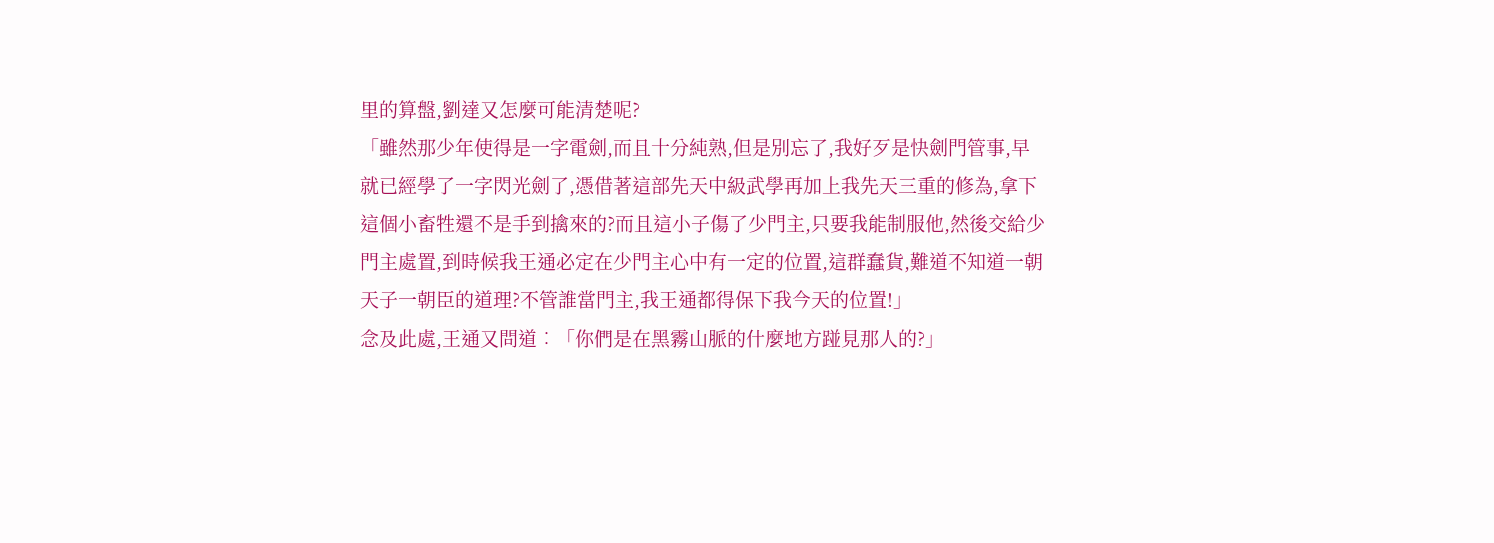里的算盤,劉達又怎麼可能清楚呢?
「雖然那少年使得是一字電劍,而且十分純熟,但是別忘了,我好歹是快劍門管事,早就已經學了一字閃光劍了,憑借著這部先天中級武學再加上我先天三重的修為,拿下這個小畜牲還不是手到擒來的?而且這小子傷了少門主,只要我能制服他,然後交給少門主處置,到時候我王通必定在少門主心中有一定的位置,這群蠢貨,難道不知道一朝天子一朝臣的道理?不管誰當門主,我王通都得保下我今天的位置!」
念及此處,王通又問道︰「你們是在黑霧山脈的什麼地方踫見那人的?」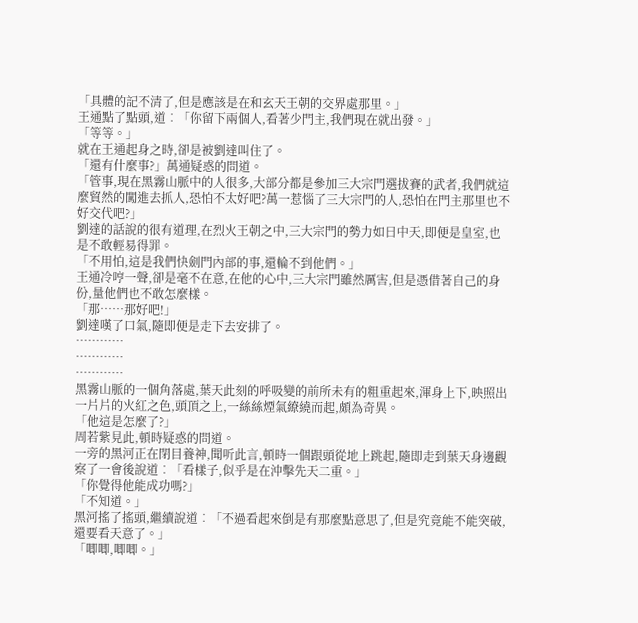「具體的記不清了,但是應該是在和玄天王朝的交界處那里。」
王通點了點頭,道︰「你留下兩個人,看著少門主,我們現在就出發。」
「等等。」
就在王通起身之時,卻是被劉達叫住了。
「還有什麼事?」萬通疑惑的問道。
「管事,現在黑霧山脈中的人很多,大部分都是參加三大宗門選拔賽的武者,我們就這麼貿然的闖進去抓人,恐怕不太好吧?萬一惹惱了三大宗門的人,恐怕在門主那里也不好交代吧?」
劉達的話說的很有道理,在烈火王朝之中,三大宗門的勢力如日中天,即便是皇室,也是不敢輕易得罪。
「不用怕,這是我們快劍門內部的事,還輪不到他們。」
王通冷哼一聲,卻是毫不在意,在他的心中,三大宗門雖然厲害,但是憑借著自己的身份,量他們也不敢怎麼樣。
「那……那好吧!」
劉達嘆了口氣,隨即便是走下去安排了。
…………
…………
…………
黑霧山脈的一個角落處,葉天此刻的呼吸變的前所未有的粗重起來,渾身上下,映照出一片片的火紅之色,頭頂之上,一絲絲煙氣繚繞而起,頗為奇異。
「他這是怎麼了?」
周若紫見此,頓時疑惑的問道。
一旁的黑河正在閉目養神,聞听此言,頓時一個跟頭從地上跳起,隨即走到葉天身邊觀察了一會後說道︰「看樣子,似乎是在沖擊先天二重。」
「你覺得他能成功嗎?」
「不知道。」
黑河搖了搖頭,繼續說道︰「不過看起來倒是有那麼點意思了,但是究竟能不能突破,還要看天意了。」
「唧唧,唧唧。」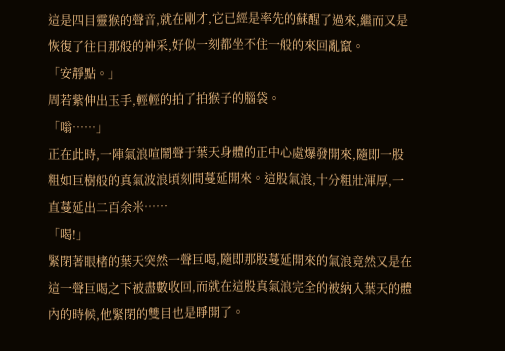這是四目靈猴的聲音,就在剛才,它已經是率先的蘇醒了過來,繼而又是恢復了往日那般的神采,好似一刻都坐不住一般的來回亂竄。
「安靜點。」
周若紫伸出玉手,輕輕的拍了拍猴子的腦袋。
「嗡……」
正在此時,一陣氣浪喧鬧聲于葉天身體的正中心處爆發開來,隨即一股粗如巨樹般的真氣波浪頃刻間蔓延開來。這股氣浪,十分粗壯渾厚,一直蔓延出二百余米……
「喝!」
緊閉著眼楮的葉天突然一聲巨喝,隨即那股蔓延開來的氣浪竟然又是在這一聲巨喝之下被盡數收回,而就在這股真氣浪完全的被納入葉天的體內的時候,他緊閉的雙目也是睜開了。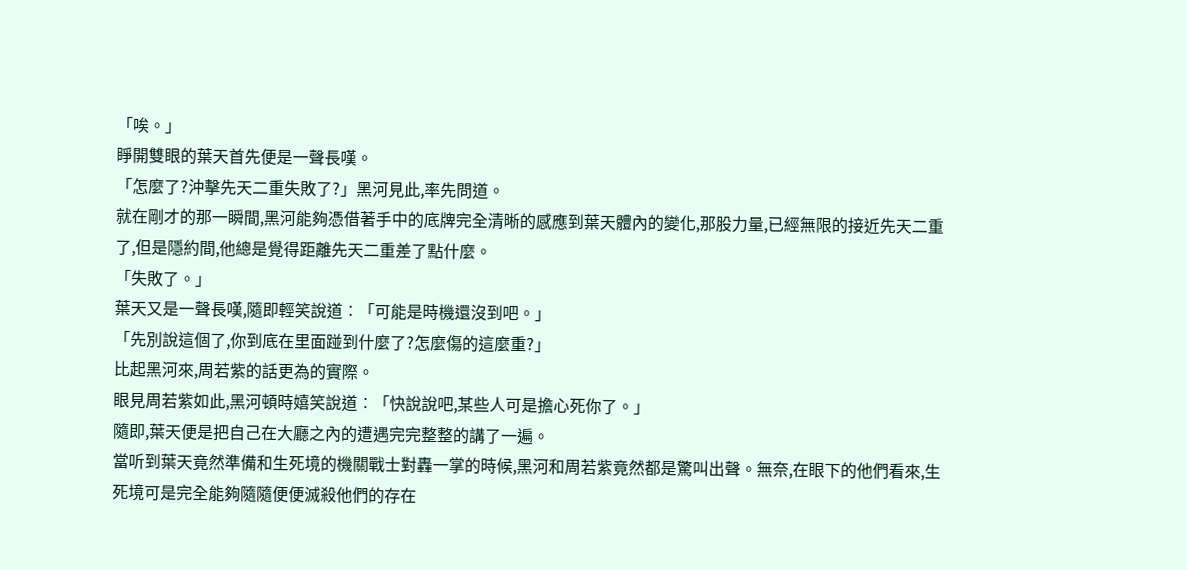「唉。」
睜開雙眼的葉天首先便是一聲長嘆。
「怎麼了?沖擊先天二重失敗了?」黑河見此,率先問道。
就在剛才的那一瞬間,黑河能夠憑借著手中的底牌完全清晰的感應到葉天體內的變化,那股力量,已經無限的接近先天二重了,但是隱約間,他總是覺得距離先天二重差了點什麼。
「失敗了。」
葉天又是一聲長嘆,隨即輕笑說道︰「可能是時機還沒到吧。」
「先別說這個了,你到底在里面踫到什麼了?怎麼傷的這麼重?」
比起黑河來,周若紫的話更為的實際。
眼見周若紫如此,黑河頓時嬉笑說道︰「快說說吧,某些人可是擔心死你了。」
隨即,葉天便是把自己在大廳之內的遭遇完完整整的講了一遍。
當听到葉天竟然準備和生死境的機關戰士對轟一掌的時候,黑河和周若紫竟然都是驚叫出聲。無奈,在眼下的他們看來,生死境可是完全能夠隨隨便便滅殺他們的存在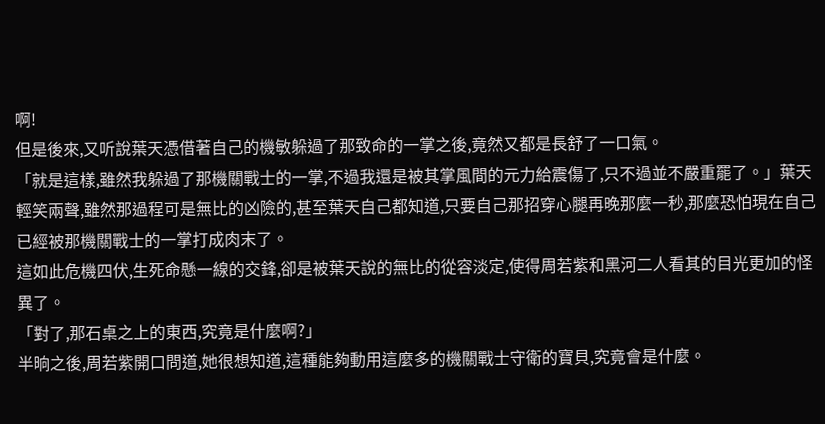啊!
但是後來,又听說葉天憑借著自己的機敏躲過了那致命的一掌之後,竟然又都是長舒了一口氣。
「就是這樣,雖然我躲過了那機關戰士的一掌,不過我還是被其掌風間的元力給震傷了,只不過並不嚴重罷了。」葉天輕笑兩聲,雖然那過程可是無比的凶險的,甚至葉天自己都知道,只要自己那招穿心腿再晚那麼一秒,那麼恐怕現在自己已經被那機關戰士的一掌打成肉末了。
這如此危機四伏,生死命懸一線的交鋒,卻是被葉天說的無比的從容淡定,使得周若紫和黑河二人看其的目光更加的怪異了。
「對了,那石桌之上的東西,究竟是什麼啊?」
半晌之後,周若紫開口問道,她很想知道,這種能夠動用這麼多的機關戰士守衛的寶貝,究竟會是什麼。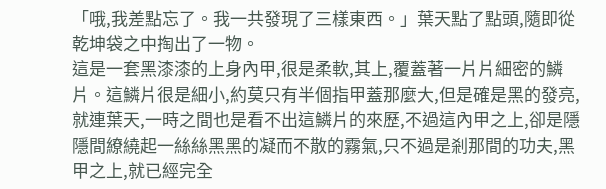「哦,我差點忘了。我一共發現了三樣東西。」葉天點了點頭,隨即從乾坤袋之中掏出了一物。
這是一套黑漆漆的上身內甲,很是柔軟,其上,覆蓋著一片片細密的鱗片。這鱗片很是細小,約莫只有半個指甲蓋那麼大,但是確是黑的發亮,就連葉天,一時之間也是看不出這鱗片的來歷,不過這內甲之上,卻是隱隱間繚繞起一絲絲黑黑的凝而不散的霧氣,只不過是剎那間的功夫,黑甲之上,就已經完全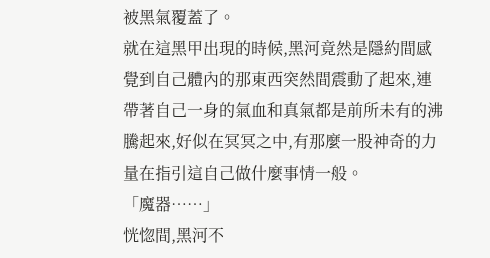被黑氣覆蓋了。
就在這黑甲出現的時候,黑河竟然是隱約間感覺到自己體內的那東西突然間震動了起來,連帶著自己一身的氣血和真氣都是前所未有的沸騰起來,好似在冥冥之中,有那麼一股神奇的力量在指引這自己做什麼事情一般。
「魔器……」
恍惚間,黑河不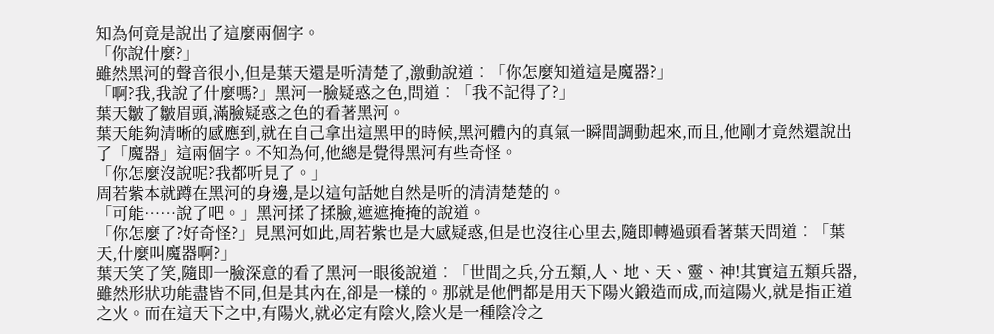知為何竟是說出了這麼兩個字。
「你說什麼?」
雖然黑河的聲音很小,但是葉天還是听清楚了,激動說道︰「你怎麼知道這是魔器?」
「啊?我,我說了什麼嗎?」黑河一臉疑惑之色,問道︰「我不記得了?」
葉天皺了皺眉頭,滿臉疑惑之色的看著黑河。
葉天能夠清晰的感應到,就在自己拿出這黑甲的時候,黑河體內的真氣一瞬間調動起來,而且,他剛才竟然還說出了「魔器」這兩個字。不知為何,他總是覺得黑河有些奇怪。
「你怎麼沒說呢?我都听見了。」
周若紫本就蹲在黑河的身邊,是以這句話她自然是听的清清楚楚的。
「可能……說了吧。」黑河揉了揉臉,遮遮掩掩的說道。
「你怎麼了?好奇怪?」見黑河如此,周若紫也是大感疑惑,但是也沒往心里去,隨即轉過頭看著葉天問道︰「葉天,什麼叫魔器啊?」
葉天笑了笑,隨即一臉深意的看了黑河一眼後說道︰「世間之兵,分五類,人、地、天、靈、神!其實這五類兵器,雖然形狀功能盡皆不同,但是其內在,卻是一樣的。那就是他們都是用天下陽火鍛造而成,而這陽火,就是指正道之火。而在這天下之中,有陽火,就必定有陰火,陰火是一種陰冷之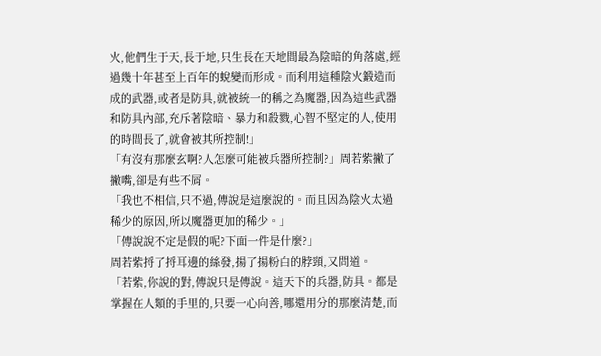火,他們生于天,長于地,只生長在天地間最為陰暗的角落處,經過幾十年甚至上百年的蛻變而形成。而利用這種陰火鍛造而成的武器,或者是防具,就被統一的稱之為魔器,因為這些武器和防具內部,充斥著陰暗、暴力和殺戮,心智不堅定的人,使用的時間長了,就會被其所控制!」
「有沒有那麼玄啊?人怎麼可能被兵器所控制?」周若紫撇了撇嘴,卻是有些不屑。
「我也不相信,只不過,傳說是這麼說的。而且因為陰火太過稀少的原因,所以魔器更加的稀少。」
「傳說說不定是假的呢?下面一件是什麼?」
周若紫捋了捋耳邊的絲發,揚了揚粉白的脖頸,又問道。
「若紫,你說的對,傳說只是傳說。這天下的兵器,防具。都是掌握在人類的手里的,只要一心向善,哪還用分的那麼清楚,而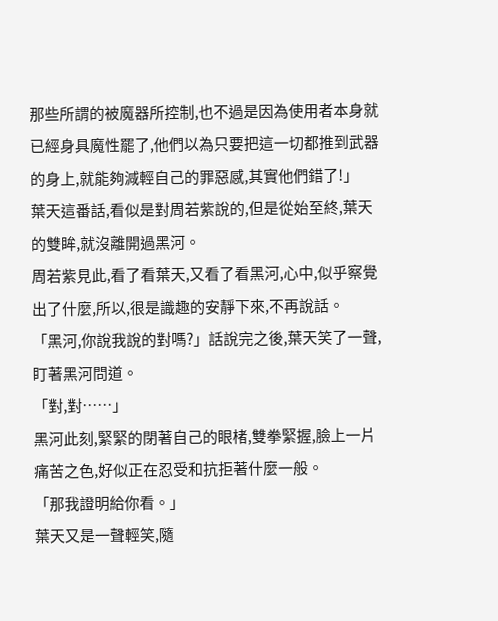那些所謂的被魔器所控制,也不過是因為使用者本身就已經身具魔性罷了,他們以為只要把這一切都推到武器的身上,就能夠減輕自己的罪惡感,其實他們錯了!」
葉天這番話,看似是對周若紫說的,但是從始至終,葉天的雙眸,就沒離開過黑河。
周若紫見此,看了看葉天,又看了看黑河,心中,似乎察覺出了什麼,所以,很是識趣的安靜下來,不再說話。
「黑河,你說我說的對嗎?」話說完之後,葉天笑了一聲,盯著黑河問道。
「對,對……」
黑河此刻,緊緊的閉著自己的眼楮,雙拳緊握,臉上一片痛苦之色,好似正在忍受和抗拒著什麼一般。
「那我證明給你看。」
葉天又是一聲輕笑,隨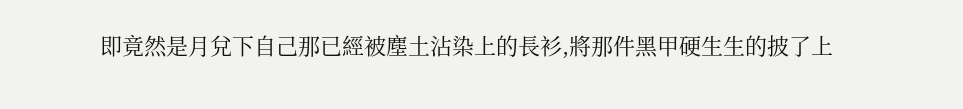即竟然是月兌下自己那已經被塵土沾染上的長衫,將那件黑甲硬生生的披了上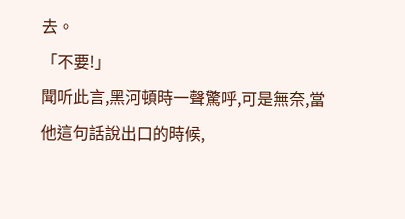去。
「不要!」
聞听此言,黑河頓時一聲驚呼,可是無奈,當他這句話說出口的時候,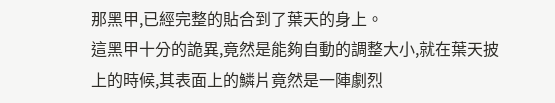那黑甲,已經完整的貼合到了葉天的身上。
這黑甲十分的詭異,竟然是能夠自動的調整大小,就在葉天披上的時候,其表面上的鱗片竟然是一陣劇烈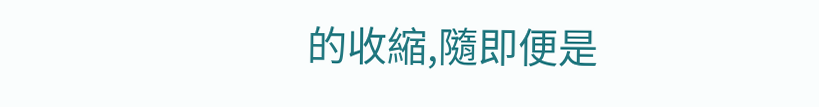的收縮,隨即便是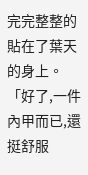完完整整的貼在了葉天的身上。
「好了,一件內甲而已,還挺舒服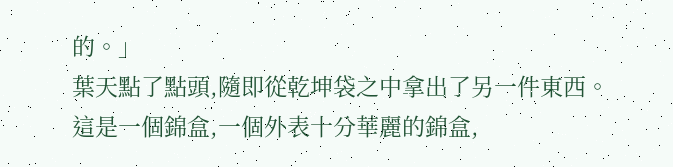的。」
葉天點了點頭,隨即從乾坤袋之中拿出了另一件東西。
這是一個錦盒,一個外表十分華麗的錦盒,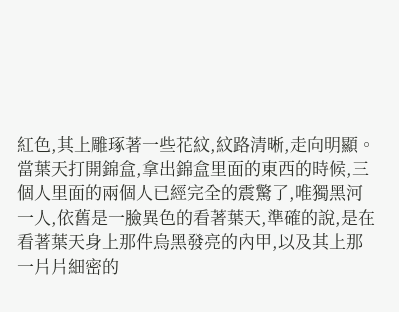紅色,其上雕琢著一些花紋,紋路清晰,走向明顯。
當葉天打開錦盒,拿出錦盒里面的東西的時候,三個人里面的兩個人已經完全的震驚了,唯獨黑河一人,依舊是一臉異色的看著葉天,準確的說,是在看著葉天身上那件烏黑發亮的內甲,以及其上那一片片細密的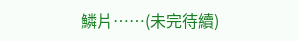鱗片……(未完待續)